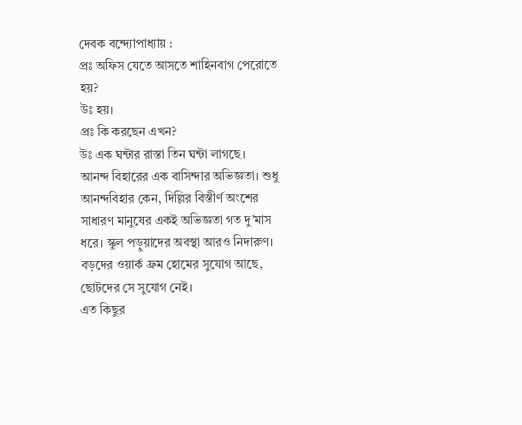দেবক বন্দ্যোপাধ্যায় :
প্রঃ অফিস যেতে আসতে শাহিনবাগ পেরোতে হয়?
উঃ হয়।
প্রঃ কি করছেন এখন?
উঃ এক ঘন্টার রাস্তা তিন ঘন্টা লাগছে।
আনন্দ বিহারের এক বাসিন্দার অভিজ্ঞতা। শুধু আনন্দবিহার কেন, দিল্লির বিস্তীর্ণ অংশের সাধারণ মানুষের একই অভিজ্ঞতা গত দু’মাস ধরে। স্কুল পড়ুয়াদের অবস্থা আরও নিদারুণ। বড়দের ওয়ার্ক ফ্রম হোমের সুযোগ আছে, ছোটদের সে সুযোগ নেই।
এত কিছুর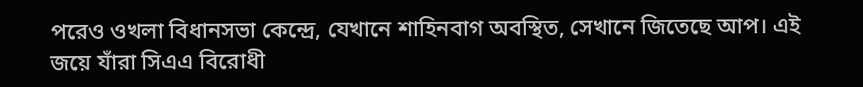পরেও ওখলা বিধানসভা কেন্দ্রে, যেখানে শাহিনবাগ অবস্থিত, সেখানে জিতেছে আপ। এই জয়ে যাঁরা সিএএ বিরোধী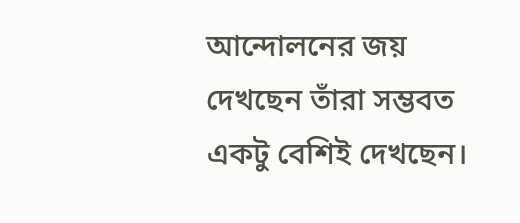আন্দোলনের জয় দেখছেন তাঁরা সম্ভবত একটু বেশিই দেখছেন।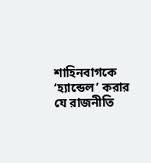শাহিনবাগকে ‘হ্যান্ডেল’ করার যে রাজনীতি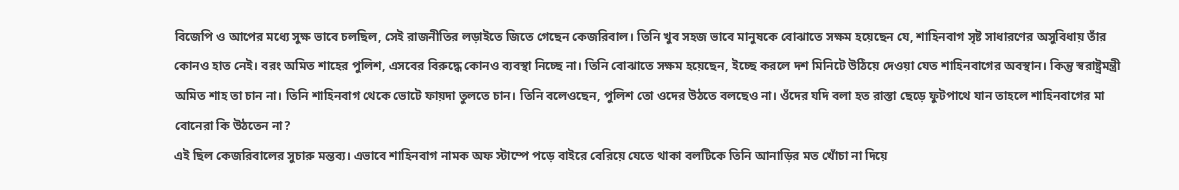বিজেপি ও আপের মধ্যে সুক্ষ ভাবে চলছিল, সেই রাজনীতির লড়াইতে জিতে গেছেন কেজরিবাল। তিনি খুব সহজ ভাবে মানুষকে বোঝাতে সক্ষম হয়েছেন যে, শাহিনবাগ সৃষ্ট সাধারণের অসুবিধায় তাঁর কোনও হাত নেই। বরং অমিত শাহের পুলিশ, এসবের বিরুদ্ধে কোনও ব্যবস্থা নিচ্ছে না। তিনি বোঝাতে সক্ষম হয়েছেন, ইচ্ছে করলে দশ মিনিটে উঠিয়ে দেওয়া যেত শাহিনবাগের অবস্থান। কিন্তু স্বরাষ্ট্রমন্ত্রী অমিত শাহ তা চান না। তিনি শাহিনবাগ থেকে ভোটে ফায়দা তুলতে চান। তিনি বলেওছেন, পুলিশ তো ওদের উঠতে বলছেও না। ওঁদের যদি বলা হত রাস্তা ছেড়ে ফুটপাথে যান তাহলে শাহিনবাগের মা বোনেরা কি উঠতেন না?
এই ছিল কেজরিবালের সুচারু মন্তব্য। এভাবে শাহিনবাগ নামক অফ স্টাম্পে পড়ে বাইরে বেরিয়ে যেতে থাকা বলটিকে তিনি আনাড়ির মত খোঁচা না দিয়ে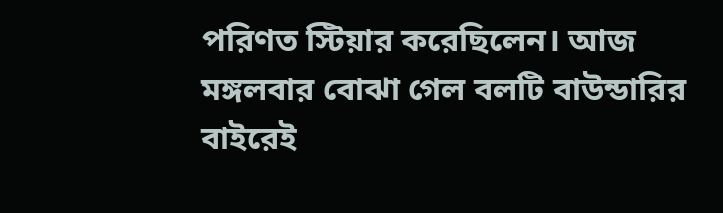পরিণত স্টিয়ার করেছিলেন। আজ মঙ্গলবার বোঝা গেল বলটি বাউন্ডারির বাইরেই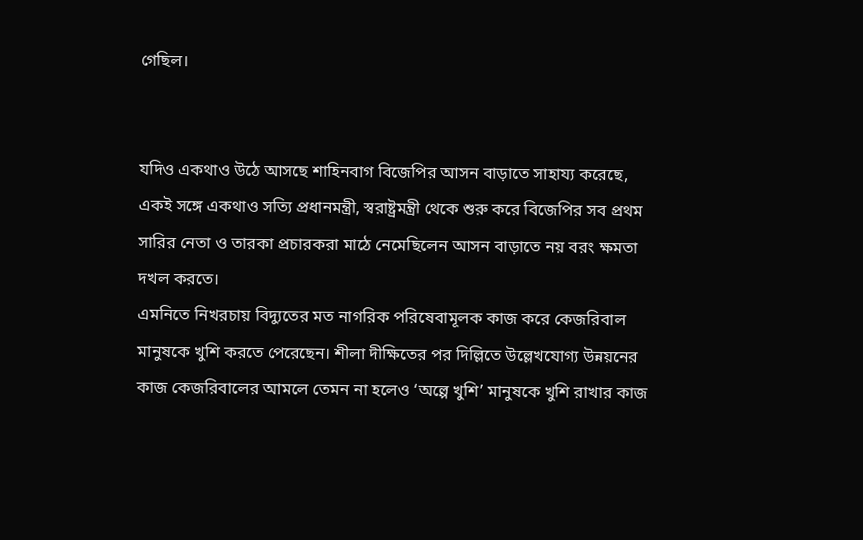গেছিল।


যদিও একথাও উঠে আসছে শাহিনবাগ বিজেপির আসন বাড়াতে সাহায্য করেছে, একই সঙ্গে একথাও সত্যি প্রধানমন্ত্রী, স্বরাষ্ট্রমন্ত্রী থেকে শুরু করে বিজেপির সব প্রথম সারির নেতা ও তারকা প্রচারকরা মাঠে নেমেছিলেন আসন বাড়াতে নয় বরং ক্ষমতা দখল করতে।
এমনিতে নিখরচায় বিদ্যুতের মত নাগরিক পরিষেবামূলক কাজ করে কেজরিবাল মানুষকে খুশি করতে পেরেছেন। শীলা দীক্ষিতের পর দিল্লিতে উল্লেখযোগ্য উন্নয়নের কাজ কেজরিবালের আমলে তেমন না হলেও ‘অল্পে খুশি’ মানুষকে খুশি রাখার কাজ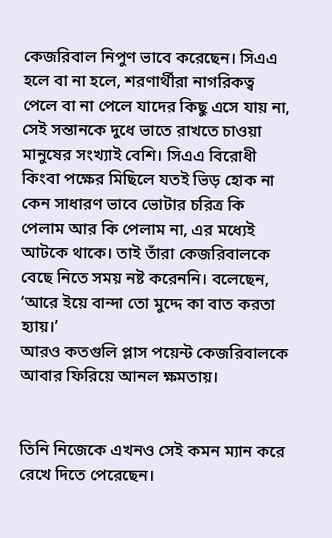কেজরিবাল নিপুণ ভাবে করেছেন। সিএএ হলে বা না হলে, শরণার্থীরা নাগরিকত্ব পেলে বা না পেলে যাদের কিছু এসে যায় না, সেই সন্তানকে দুধে ভাতে রাখতে চাওয়া মানুষের সংখ্যাই বেশি। সিএএ বিরোধী কিংবা পক্ষের মিছিলে যতই ভিড় হোক না কেন সাধারণ ভাবে ভোটার চরিত্র কি পেলাম আর কি পেলাম না, এর মধ্যেই আটকে থাকে। তাই তাঁরা কেজরিবালকে বেছে নিতে সময় নষ্ট করেননি। বলেছেন, ‘আরে ইয়ে বান্দা তো মুদ্দে কা বাত করতা হ্যায়।’
আরও কতগুলি প্লাস পয়েন্ট কেজরিবালকে আবার ফিরিয়ে আনল ক্ষমতায়।


তিনি নিজেকে এখনও সেই কমন ম্যান করে রেখে দিতে পেরেছেন।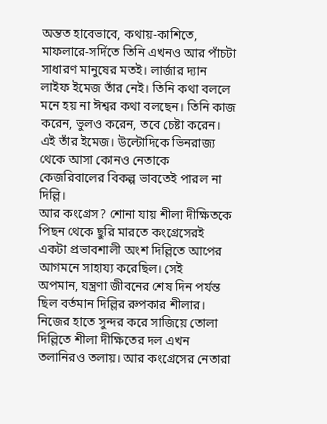অন্তত হাবেভাবে, কথায়-কাশিতে, মাফলারে-সর্দিতে তিনি এখনও আর পাঁচটা সাধারণ মানুষের মতই। লার্জার দ্যান লাইফ ইমেজ তাঁর নেই। তিনি কথা বললে মনে হয় না ঈশ্বর কথা বলছেন। তিনি কাজ করেন, ভুলও করেন, তবে চেষ্টা করেন। এই তাঁর ইমেজ। উল্টোদিকে ভিনরাজ্য থেকে আসা কোনও নেতাকে কেজরিবালের বিকল্প ভাবতেই পারল না দিল্লি।
আর কংগ্রেস? শোনা যায় শীলা দীক্ষিতকে পিছন থেকে ছুরি মারতে কংগ্রেসেরই একটা প্রভাবশালী অংশ দিল্লিতে আপের আগমনে সাহায্য করেছিল। সেই
অপমান, যন্ত্রণা জীবনের শেষ দিন পর্যন্ত ছিল বর্তমান দিল্লির রুপকার শীলার। নিজের হাতে সুন্দর করে সাজিয়ে তোলা দিল্লিতে শীলা দীক্ষিতের দল এখন তলানিরও তলায়। আর কংগ্রেসের নেতারা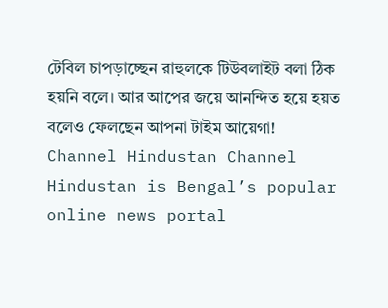টেবিল চাপড়াচ্ছেন রাহুলকে টিউবলাইট বলা ঠিক হয়নি বলে। আর আপের জয়ে আনন্দিত হয়ে হয়ত বলেও ফেলছেন আপনা টাইম আয়েগা!
Channel Hindustan Channel Hindustan is Bengal’s popular online news portal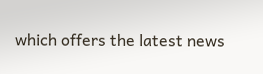which offers the latest news